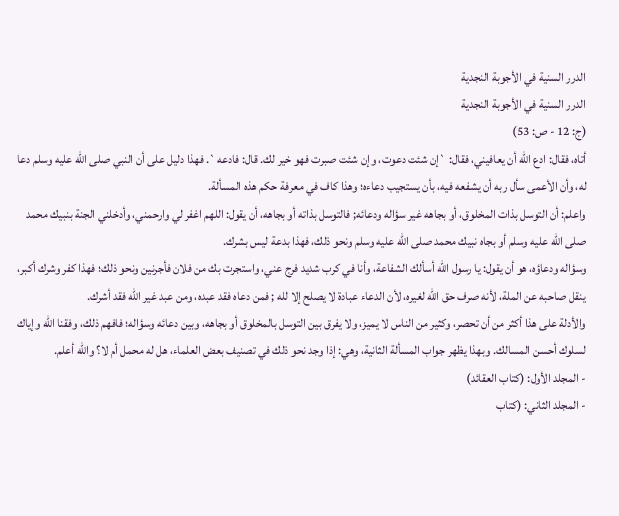الدرر السنية في الأجوبة النجدية
الدرر السنية في الأجوبة النجدية
(ج: 12 - ص: 53)
أتاه، فقال: ادع الله أن يعافيني، فقال: `إن شئت دعوت، وإن شئت صبرت فهو خير لك. قال: فادعه`. فهذا دليل على أن النبي صلى الله عليه وسلم دعا له، وأن الأعمى سأل ربه أن يشفعه فيه، بأن يستجيب دعاءه؛ وهذا كاف في معرفة حكم هذه المسألة.
واعلم: أن التوسل بذات المخلوق، أو بجاهه غير سؤاله ودعائه; فالتوسل بذاته أو بجاهه، أن يقول: اللهم اغفر لي وارحمني، وأدخلني الجنة بنبيك محمد صلى الله عليه وسلم أو بجاه نبيك محمد صلى الله عليه وسلم ونحو ذلك، فهذا بدعة ليس بشرك.
وسؤاله ودعاؤه، هو أن يقول: يا رسول الله أسألك الشفاعة، وأنا في كرب شديد فرج عني، واستجرت بك من فلان فأجرنين ونحو ذلك؛ فهذا كفر وشرك أكبر، ينقل صاحبه عن الملة، لأنه صرف حق الله لغيره، لأن الدعاء عبادة لا يصلح إلا لله ; فمن دعاه فقد عبده، ومن عبد غير الله فقد أشرك.
والأدلة على هذا أكثر من أن تحصر، وكثير من الناس لا يميز، ولا يفرق بين التوسل بالمخلوق أو بجاهه، وبين دعائه وسؤاله؛ فافهم ذلك، وفقنا الله وإياك لسلوك أحسن المسالك. وبهذا يظهر جواب المسألة الثانية، وهي: إذا وجد نحو ذلك في تصنيف بعض العلماء، هل له محمل أم لا؟ والله أعلم.
- المجلد الأول: (كتاب العقائد)
- المجلد الثاني: (كتاب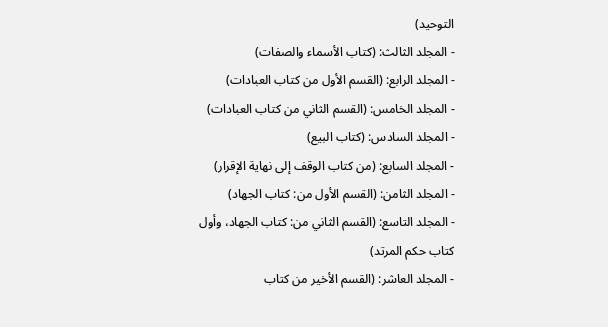التوحيد)
- المجلد الثالث: (كتاب الأسماء والصفات)
- المجلد الرابع: (القسم الأول من كتاب العبادات)
- المجلد الخامس: (القسم الثاني من كتاب العبادات)
- المجلد السادس: (كتاب البيع)
- المجلد السابع: (من كتاب الوقف إلى نهاية الإقرار)
- المجلد الثامن: (القسم الأول من: كتاب الجهاد)
- المجلد التاسع: (القسم الثاني من: كتاب الجهاد، وأول كتاب حكم المرتد)
- المجلد العاشر: (القسم الأخير من كتاب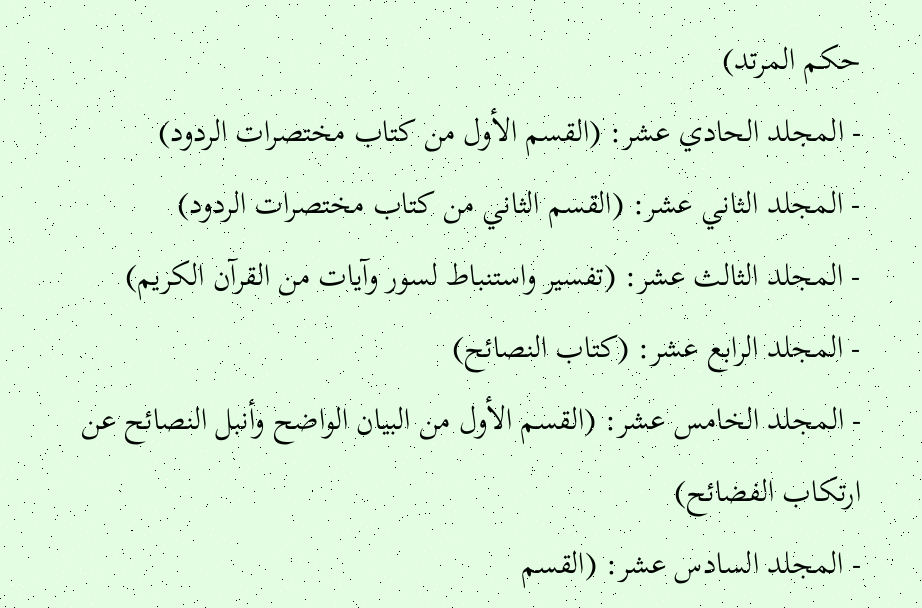حكم المرتد)
- المجلد الحادي عشر: (القسم الأول من كتاب مختصرات الردود)
- المجلد الثاني عشر: (القسم الثاني من كتاب مختصرات الردود)
- المجلد الثالث عشر: (تفسير واستنباط لسور وآيات من القرآن الكريم)
- المجلد الرابع عشر: (كتاب النصائح)
- المجلد الخامس عشر: (القسم الأول من البيان الواضح وأنبل النصائح عن ارتكاب الفضائح)
- المجلد السادس عشر: (القسم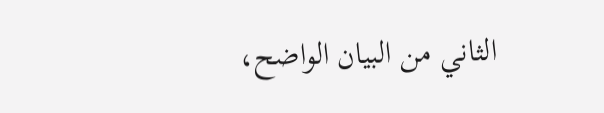الثاني من البيان الواضح،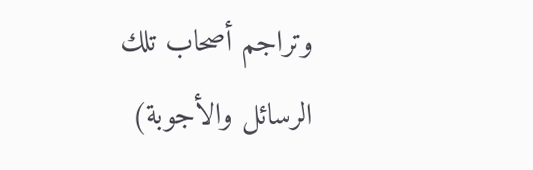وتراجم أصحاب تلك الرسائل والأجوبة)